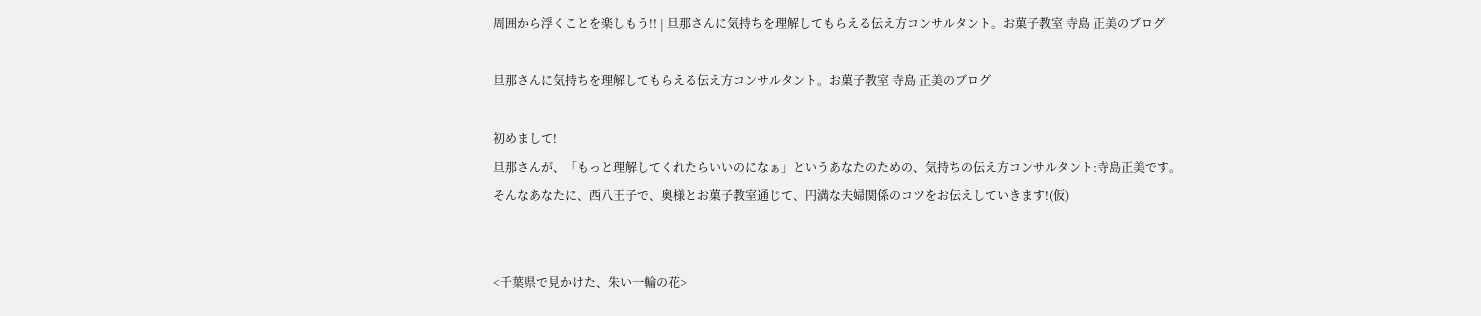周囲から浮くことを楽しもう!! | 旦那さんに気持ちを理解してもらえる伝え方コンサルタント。お菓子教室 寺島 正美のブログ

旦那さんに気持ちを理解してもらえる伝え方コンサルタント。お菓子教室 寺島 正美のブログ

初めまして!
旦那さんが、「もっと理解してくれたらいいのになぁ」というあなたのための、気持ちの伝え方コンサルタント:寺島正美です。
そんなあなたに、西八王子で、奥様とお菓子教室通じて、円満な夫婦関係のコツをお伝えしていきます!(仮)


<千葉県で見かけた、朱い一輪の花>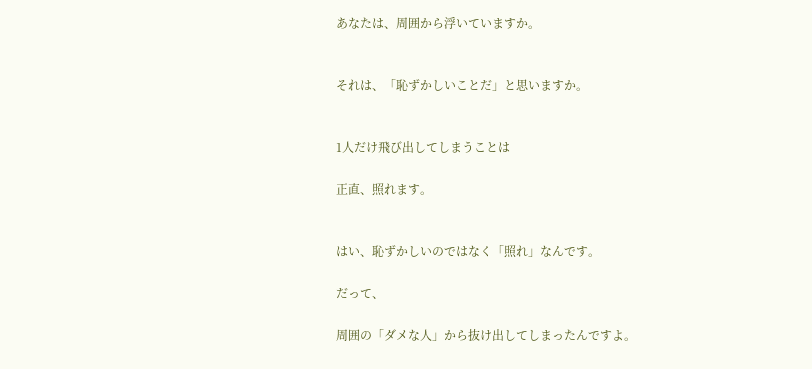あなたは、周囲から浮いていますか。


それは、「恥ずかしいことだ」と思いますか。


1人だけ飛び出してしまうことは

正直、照れます。


はい、恥ずかしいのではなく「照れ」なんです。

だって、

周囲の「ダメな人」から抜け出してしまったんですよ。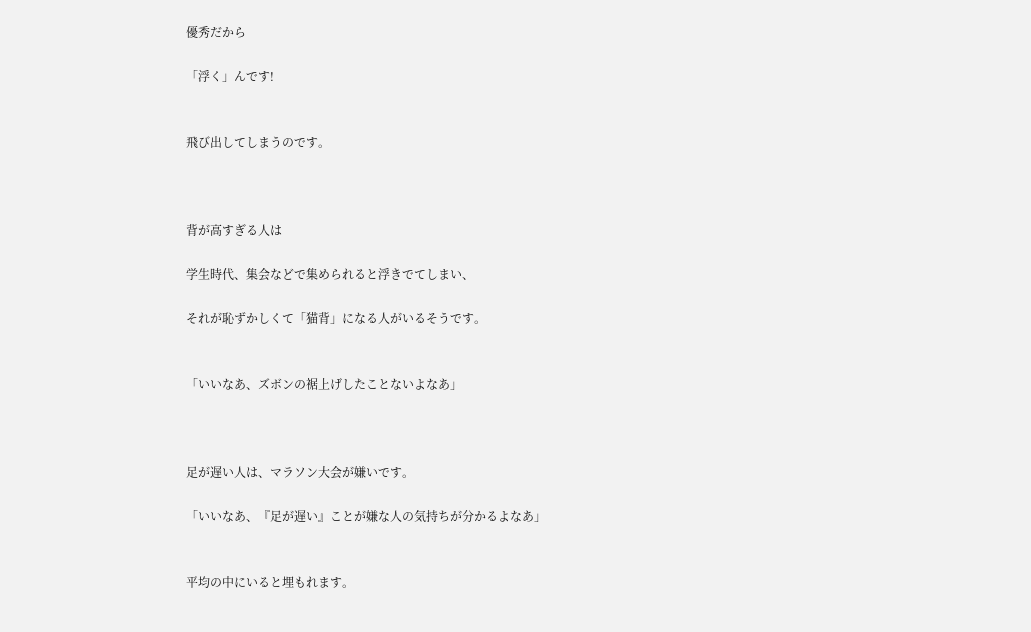優秀だから

「浮く」んです!


飛び出してしまうのです。



背が高すぎる人は

学生時代、集会などで集められると浮きでてしまい、

それが恥ずかしくて「猫背」になる人がいるそうです。


「いいなあ、ズボンの裾上げしたことないよなあ」



足が遅い人は、マラソン大会が嫌いです。

「いいなあ、『足が遅い』ことが嫌な人の気持ちが分かるよなあ」


平均の中にいると埋もれます。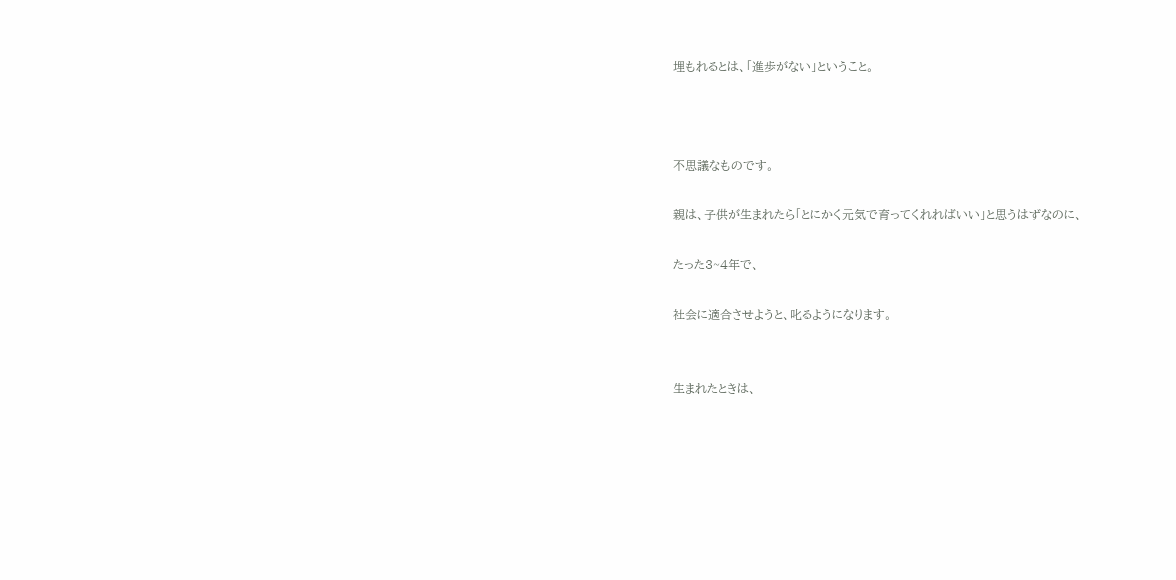埋もれるとは、「進歩がない」ということ。



不思議なものです。

親は、子供が生まれたら「とにかく元気で育ってくれればいい」と思うはずなのに、

たった3~4年で、

社会に適合させようと、叱るようになります。


生まれたときは、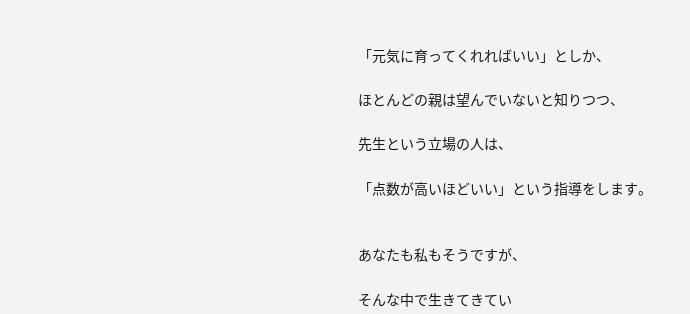「元気に育ってくれればいい」としか、

ほとんどの親は望んでいないと知りつつ、

先生という立場の人は、

「点数が高いほどいい」という指導をします。


あなたも私もそうですが、

そんな中で生きてきてい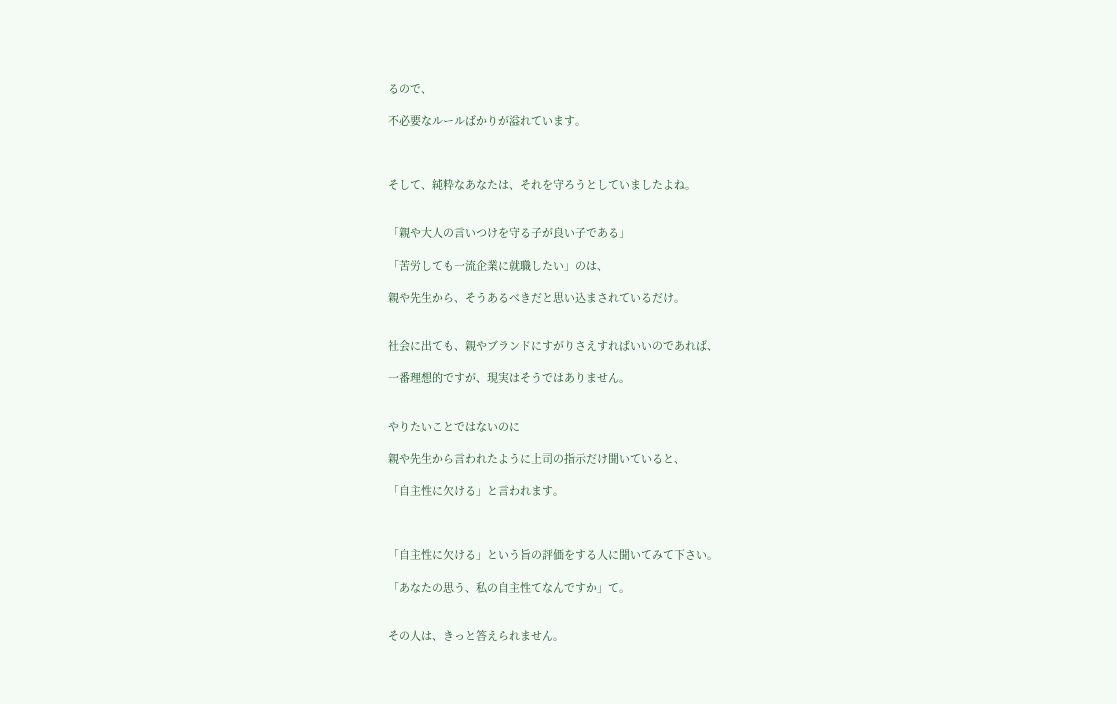るので、

不必要なルールばかりが溢れています。



そして、純粋なあなたは、それを守ろうとしていましたよね。


「親や大人の言いつけを守る子が良い子である」

「苦労しても一流企業に就職したい」のは、

親や先生から、そうあるべきだと思い込まされているだけ。


社会に出ても、親やブランドにすがりさえすればいいのであれば、

一番理想的ですが、現実はそうではありません。


やりたいことではないのに

親や先生から言われたように上司の指示だけ聞いていると、

「自主性に欠ける」と言われます。



「自主性に欠ける」という旨の評価をする人に聞いてみて下さい。

「あなたの思う、私の自主性てなんですか」て。


その人は、きっと答えられません。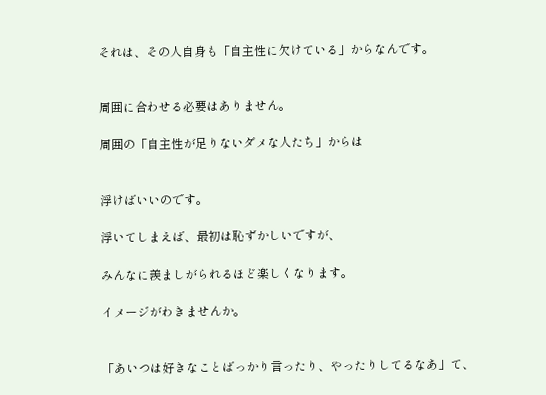それは、その人自身も「自主性に欠けている」からなんです。


周囲に合わせる必要はありません。

周囲の「自主性が足りないダメな人たち」からは


浮けばいいのです。

浮いてしまえば、最初は恥ずかしいですが、

みんなに羨ましがられるほど楽しくなります。

イメージがわきませんか。


「あいつは好きなことばっかり言ったり、やったりしてるなあ」て、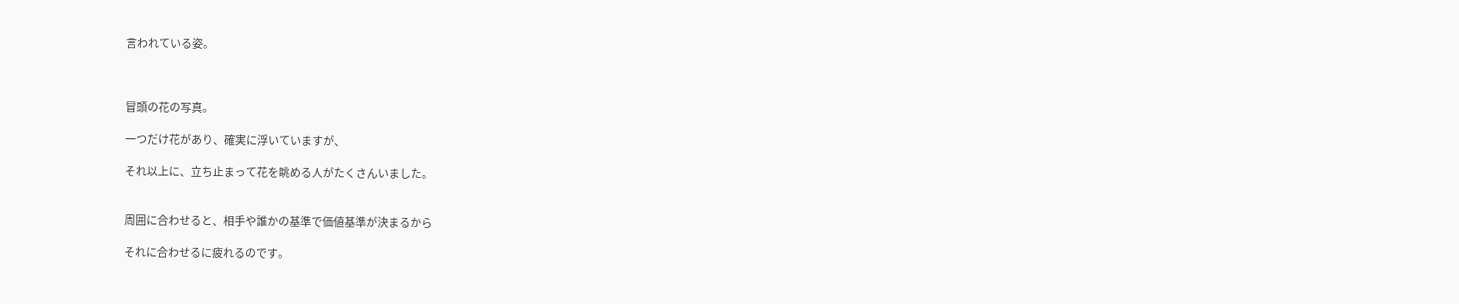言われている姿。



冒頭の花の写真。

一つだけ花があり、確実に浮いていますが、

それ以上に、立ち止まって花を眺める人がたくさんいました。


周囲に合わせると、相手や誰かの基準で価値基準が決まるから

それに合わせるに疲れるのです。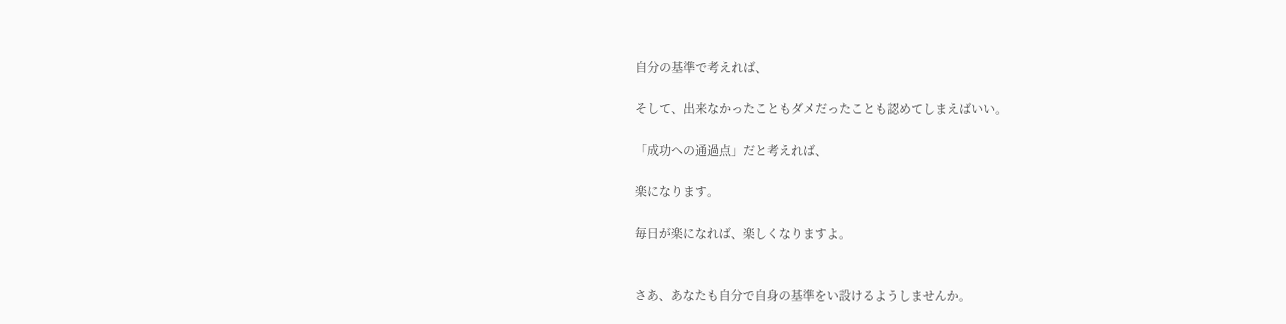自分の基準で考えれば、

そして、出来なかったこともダメだったことも認めてしまえばいい。

「成功への通過点」だと考えれば、

楽になります。

毎日が楽になれば、楽しくなりますよ。


さあ、あなたも自分で自身の基準をい設けるようしませんか。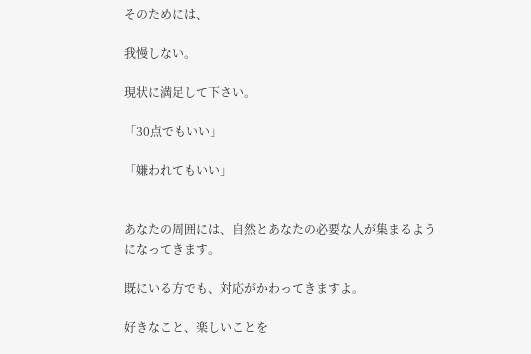そのためには、

我慢しない。

現状に満足して下さい。

「30点でもいい」

「嫌われてもいい」


あなたの周囲には、自然とあなたの必要な人が集まるようになってきます。

既にいる方でも、対応がかわってきますよ。

好きなこと、楽しいことを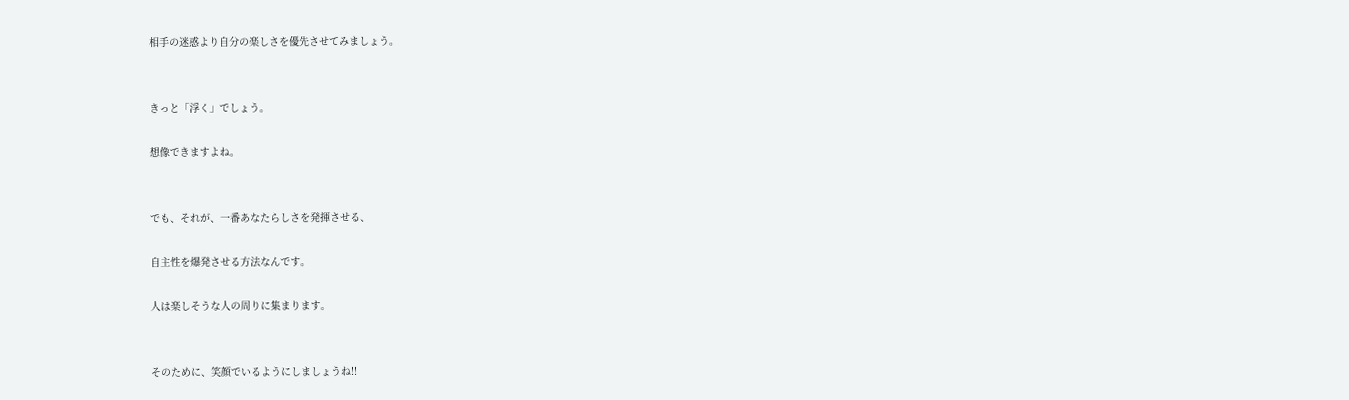相手の迷惑より自分の楽しさを優先させてみましょう。


きっと「浮く」でしょう。

想像できますよね。


でも、それが、一番あなたらしさを発揮させる、

自主性を爆発させる方法なんです。

人は楽しそうな人の周りに集まります。


そのために、笑顔でいるようにしましょうね!!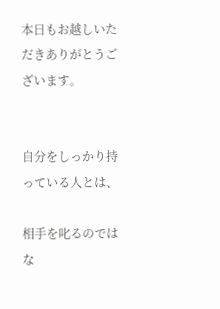本日もお越しいただきありがとうございます。


自分をしっかり持っている人とは、

相手を叱るのではな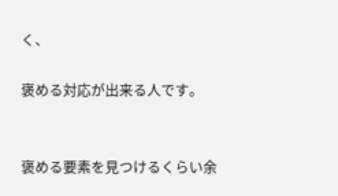く、

褒める対応が出来る人です。


褒める要素を見つけるくらい余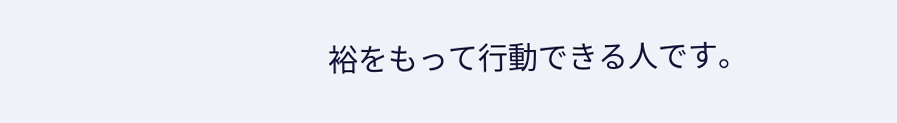裕をもって行動できる人です。